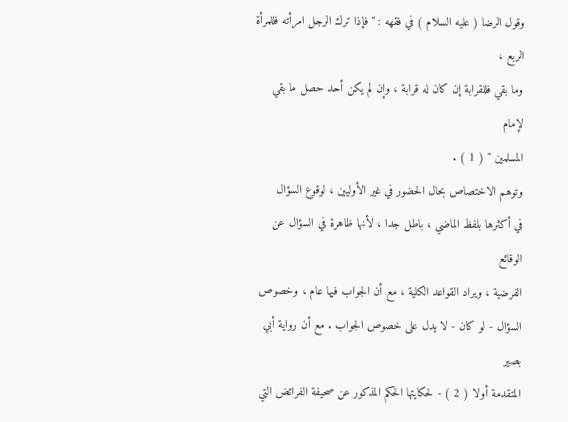وقول الرضا ( عليه السلام ) في فقهه : " فإذا ترك الرجل امرأته فللمرأة الربع ،
وما بقي فللقرابة إن كان له قرابة ، وإن لم يكن أحد حصل ما بقي لإمام
المسلمين " ( 1 ) .
وتوهم الاختصاص بحال الحضور في غير الأوليين ، لوقوع السؤال
في أكثرها بلفظ الماضي ، باطل جدا ، لأنها ظاهرة في السؤال عن الوقائع
الفرضية ، ويراد القواعد الكلية ، مع أن الجواب فيها عام ، وخصوص
السؤال - لو كان - لا يدل على خصوص الجواب . مع أن رواية أبي بصير
المتقدمة أولا ( 2 ) - لحكايتها الحكم المذكور عن صحيفة الفرائض التي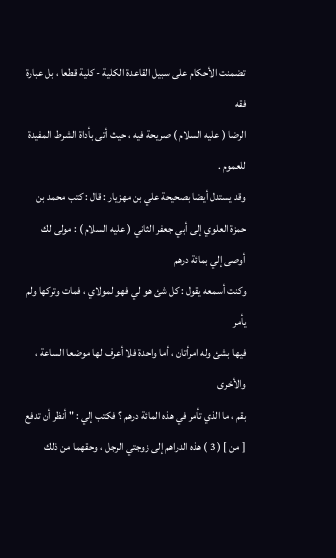تضمنت الأحكام على سبيل القاعدة الكلية - كلية قطعا ، بل عبارة فقه
الرضا ( عليه السلام ) صريحة فيه ، حيث أتى بأداة الشرط المفيدة للعموم .
وقد يستدل أيضا بصحيحة علي بن مهزيار : قال : كتب محمد بن
حمزة العلوي إلى أبي جعفر الثاني ( عليه السلام ) : مولى لك أوصى إلي بمائة درهم
وكنت أسمعه يقول : كل شئ هو لي فهو لمولاي ، فمات وتركها ولم يأمر
فيها بشئ وله امرأتان ، أما واحدة فلا أعرف لها موضعا الساعة ، والأخرى
بقم ، ما الذي تأمر في هذه المائة درهم ؟ فكتب إلي : " أنظر أن تدفع
[ من ] ( 3 ) هذه الدراهم إلى زوجتي الرجل ، وحقهما من ذلك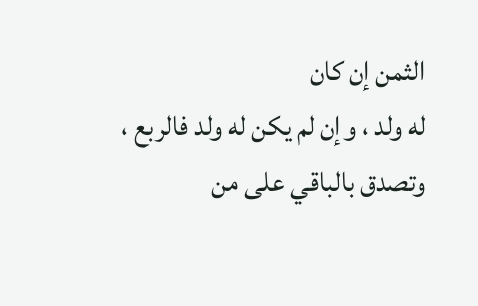الثمن إن كان
له ولد ، وإن لم يكن له ولد فالربع ، وتصدق بالباقي على من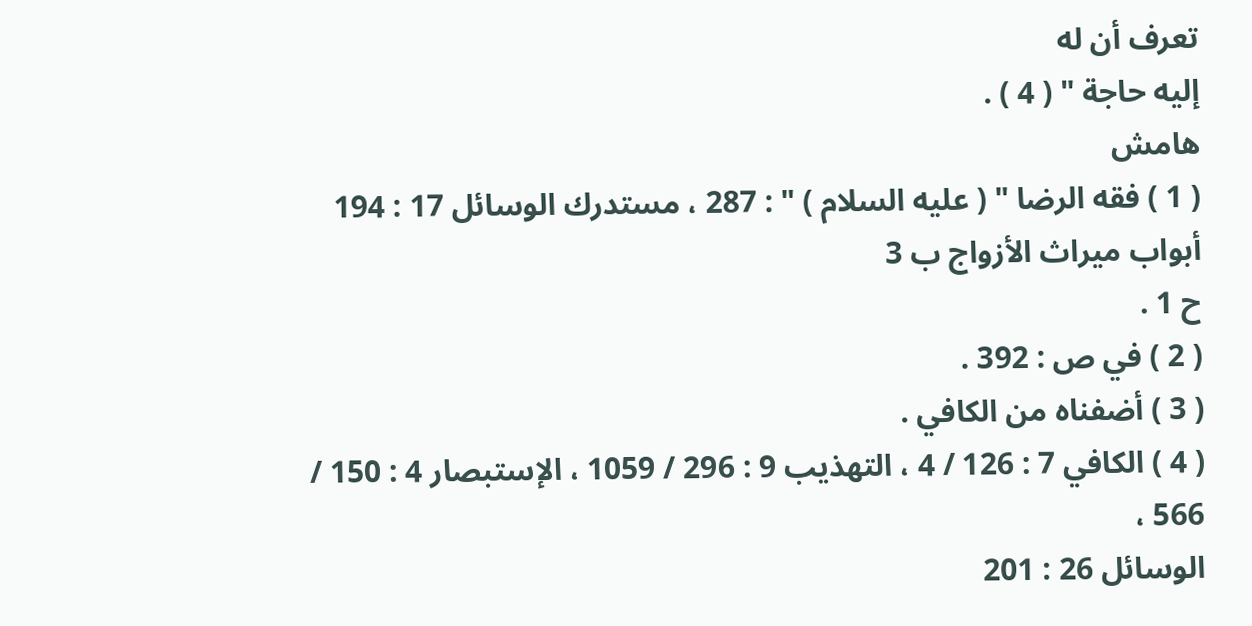تعرف أن له
إليه حاجة " ( 4 ) .
هامش
( 1 ) فقه الرضا " ( عليه السلام ) " : 287 ، مستدرك الوسائل 17 : 194 أبواب ميراث الأزواج ب 3
ح 1 .
( 2 ) في ص : 392 .
( 3 ) أضفناه من الكافي .
( 4 ) الكافي 7 : 126 / 4 ، التهذيب 9 : 296 / 1059 ، الإستبصار 4 : 150 / 566 ،
الوسائل 26 : 201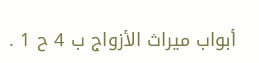أبواب ميراث الأزواج ب 4 ح 1 .